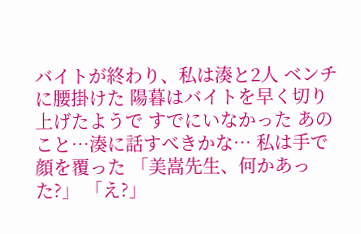バイトが終わり、私は湊と2人 ベンチに腰掛けた 陽暮はバイトを早く切り上げたようで すでにいなかった あのこと…湊に話すべきかな… 私は手で顔を覆った 「美嵩先生、何かあった?」 「え?」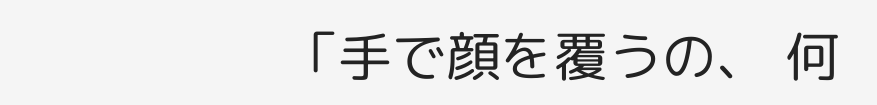「手で顔を覆うの、 何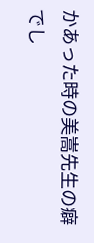かあった時の美嵩先生の癖でし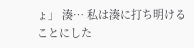ょ」 湊… 私は湊に打ち明けることにした